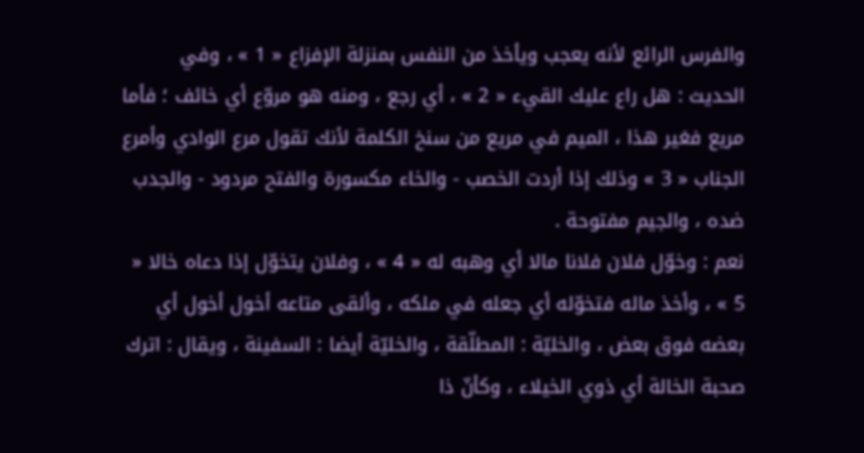والفرس الرائع لأنه يعجب ويأخذ من النفس بمنزلة الإفزاع « 1 » ، وفي الحديث : هل راع عليك القيء « 2 » ، أي رجع ، ومنه هو مروّع أي خائف ؛ فأما مريع فغير هذا ، الميم في مريع من سنخ الكلمة لأنك تقول مرع الوادي وأمرع الجناب « 3 » وذلك إذا أردت الخصب - والخاء مكسورة والفتح مردود - والجدب ضده ، والجيم مفتوحة .
نعم : وخوّل فلان فلانا مالا أي وهبه له « 4 » ، وفلان يتخوّل إذا دعاه خالا « 5 » ، وأخذ ماله فتخوّله أي جعله في ملكه ، وألقى متاعه أخول أخول أي بعضه فوق بعض ، والخليّة : المطلّقة ، والخليّة أيضا : السفينة ، ويقال : اترك صحبة الخالة أي ذوي الخيلاء ، وكأنّ ذا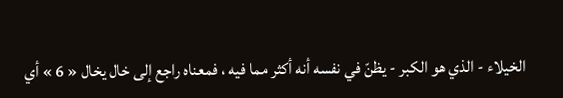الخيلاء - الذي هو الكبر - يظنّ في نفسه أنه أكثر مما فيه ، فمعناه راجع إلى خال يخال « 6 » أي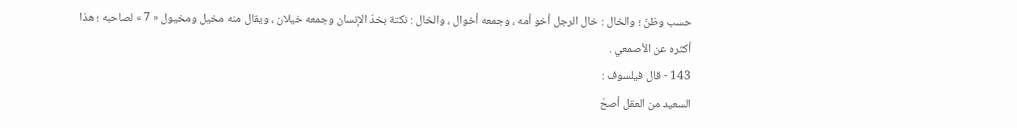حسب وظنّ ؛ والخال : خال الرجل أخو أمه ، وجمعه أخوال ، والخال : نكتة بخدّ الإنسان وجمعه خيلان ، ويقال منه مخيل ومخيول « 7 » لصاحبه ؛ هذا أكثره عن الأصمعي .
143 - قال فيلسوف :
السعيد من العقل أصحّ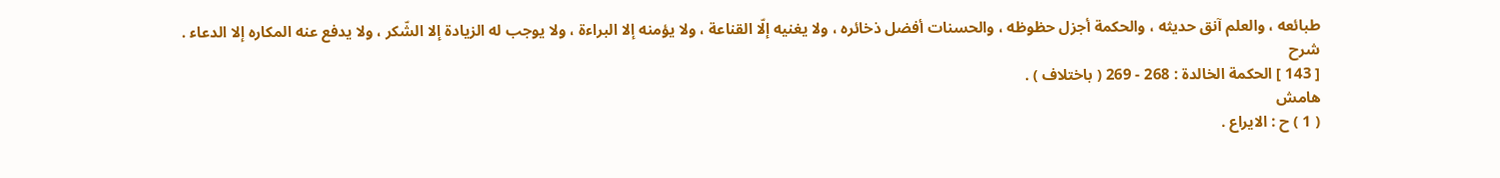طبائعه ، والعلم آنق حديثه ، والحكمة أجزل حظوظه ، والحسنات أفضل ذخائره ، ولا يغنيه إلّا القناعة ، ولا يؤمنه إلا البراءة ، ولا يوجب له الزيادة إلا الشّكر ، ولا يدفع عنه المكاره إلا الدعاء .
شرح
[ 143 ] الحكمة الخالدة : 268 - 269 ( باختلاف ) .
هامش
( 1 ) ح : الايراع .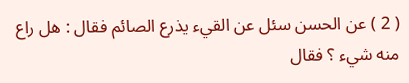( 2 ) عن الحسن سئل عن القيء يذرع الصائم فقال : هل راع منه شيء ؟ فقال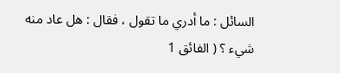السائل : ما أدري ما تقول ، فقال : هل عاد منه شيء ؟ ( الفائق 1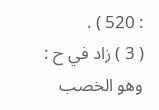: 520 ) .
( 3 ) زاد في ح : وهو الخصب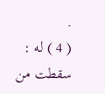.
( 4 ) له : سقطت من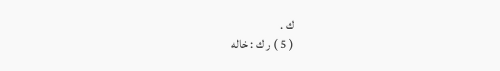ك .
( 5 ) ر ك : خاله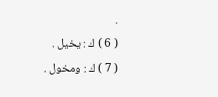.
( 6 ) ك : يخيل .
( 7 ) ك : ومخول .